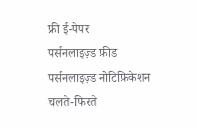फ्री ई-पेपर
पर्सनलाइज़्ड फ़ीड
पर्सनलाइज़्ड नोटिफ़िकेशन
चलते-फिरते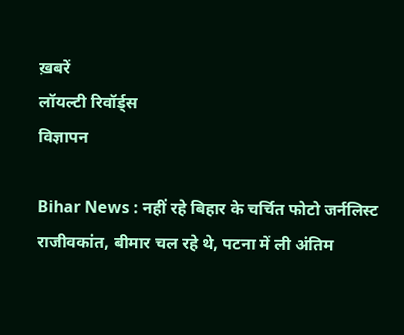ख़बरें
लॉयल्टी रिवॉर्ड्स
विज्ञापन

Bihar News : नहीं रहे बिहार के चर्चित फोटो जर्नलिस्ट राजीवकांत, बीमार चल रहे थे, पटना में ली अंतिम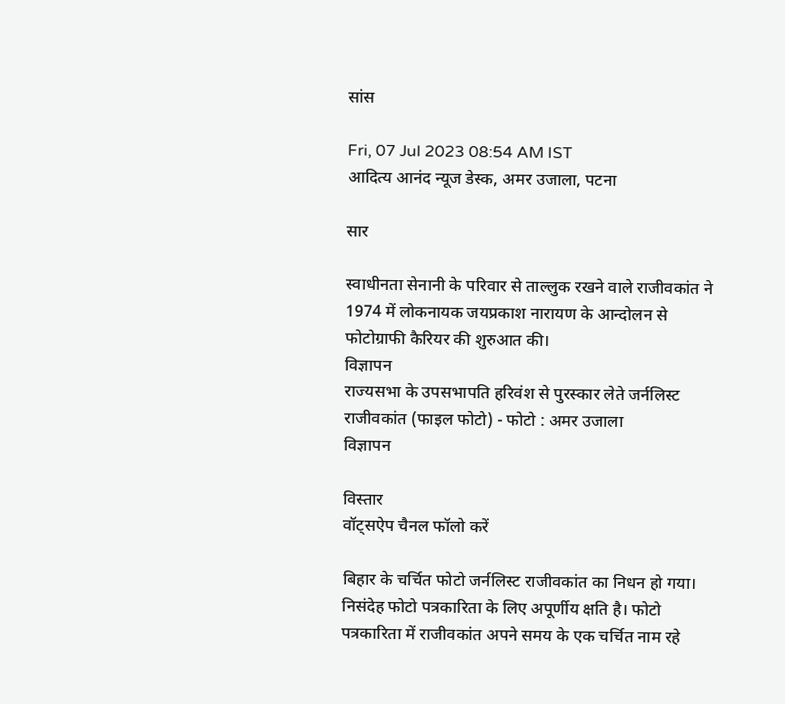सांस

Fri, 07 Jul 2023 08:54 AM IST
आदित्य आनंद न्यूज डेस्क, अमर उजाला, पटना

सार

स्वाधीनता सेनानी के परिवार से ताल्लुक रखने वाले राजीवकांत ने 1974 में लोकनायक जयप्रकाश नारायण के आन्दोलन से फोटोग्राफी कैरियर की शुरुआत की।
विज्ञापन
राज्यसभा के उपसभापति हरिवंश से पुरस्कार लेते जर्नलिस्ट राजीवकांत (फाइल फोटो) - फोटो : अमर उजाला
विज्ञापन

विस्तार
वॉट्सऐप चैनल फॉलो करें

बिहार के चर्चित फोटो जर्नलिस्ट राजीवकांत का निधन हो गया। निसंदेह फोटो पत्रकारिता के लिए अपूर्णीय क्षति है। फोटो पत्रकारिता में राजीवकांत अपने समय के एक चर्चित नाम रहे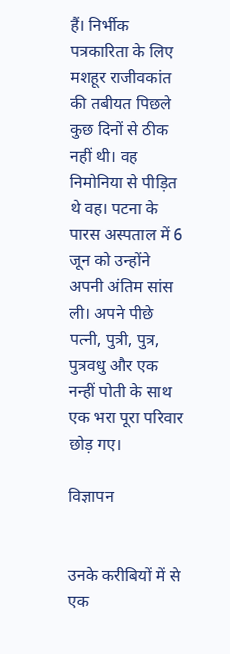हैं। निर्भीक पत्रकारिता के लिए मशहूर राजीवकांत की तबीयत पिछले कुछ दिनों से ठीक नहीं थी। वह निमोनिया से पीड़ित थे वह। पटना के पारस अस्पताल में 6 जून को उन्होंने अपनी अंतिम सांस ली। अपने पीछे पत्नी, पुत्री, पुत्र, पुत्रवधु और एक नन्हीं पोती के साथ एक भरा पूरा परिवार छोड़ गए।

विज्ञापन


उनके करीबियों में से एक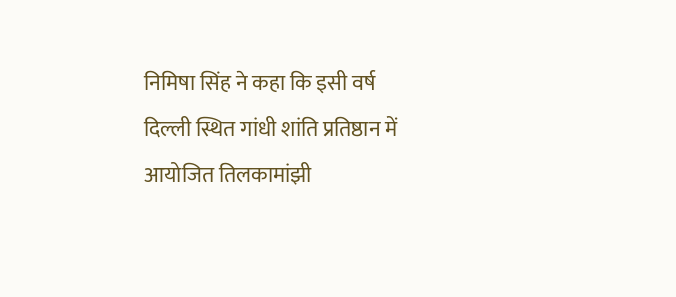निमिषा सिंह ने कहा कि इसी वर्ष दिल्ली स्थित गांधी शांति प्रतिष्ठान में आयोजित तिलकामांझी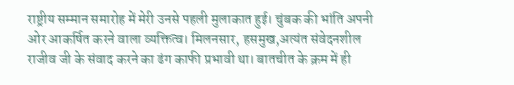राष्ट्रीय सम्मान समारोह में मेरी उनसे पहली मुलाकात हुई। चुंबक की भांति अपनी ओर आकर्षित करने वाला व्यक्तित्व। मिलनसार, हसमुख,अत्यंत संवेदनशील राजीव जी के संवाद करने का ढंग काफी प्रभावी था। बातचीत के क्रम में ही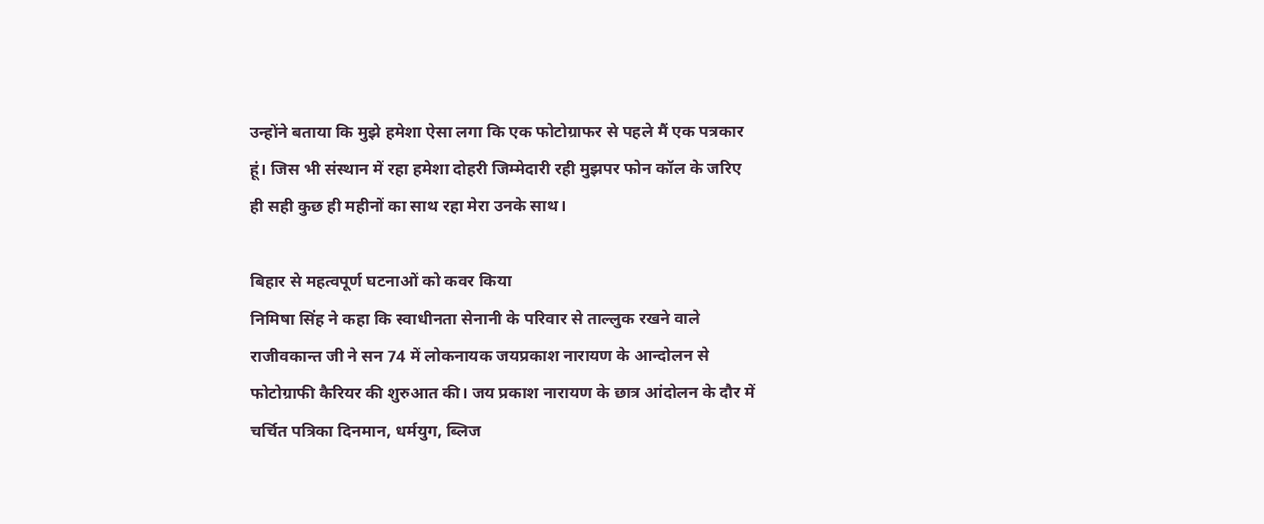उन्होंने बताया कि मुझे हमेशा ऐसा लगा कि एक फोटोग्राफर से पहले मैं एक पत्रकार हूं। जिस भी संस्थान में रहा हमेशा दोहरी जिम्मेदारी रही मुझपर फोन कॉल के जरिए ही सही कुछ ही महीनों का साथ रहा मेरा उनके साथ।

बिहार से महत्वपूर्ण घटनाओं को कवर किया
निमिषा सिंह ने कहा कि स्वाधीनता सेनानी के परिवार से ताल्लुक रखने वाले राजीवकान्त जी ने सन 74 में लोकनायक जयप्रकाश नारायण के आन्दोलन से फोटोग्राफी कैरियर की शुरुआत की। जय प्रकाश नारायण के छात्र आंदोलन के दौर में चर्चित पत्रिका दिनमान, धर्मयुग, ब्लिज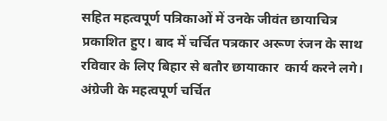सहित महत्वपूर्ण पत्रिकाओं में उनके जीवंत छायाचित्र प्रकाशित हुए। बाद में चर्चित पत्रकार अरूण रंजन के साथ रविवार के लिए बिहार से बतौर छायाकार  कार्य करने लगे। अंग्रेजी के महत्वपूर्ण चर्चित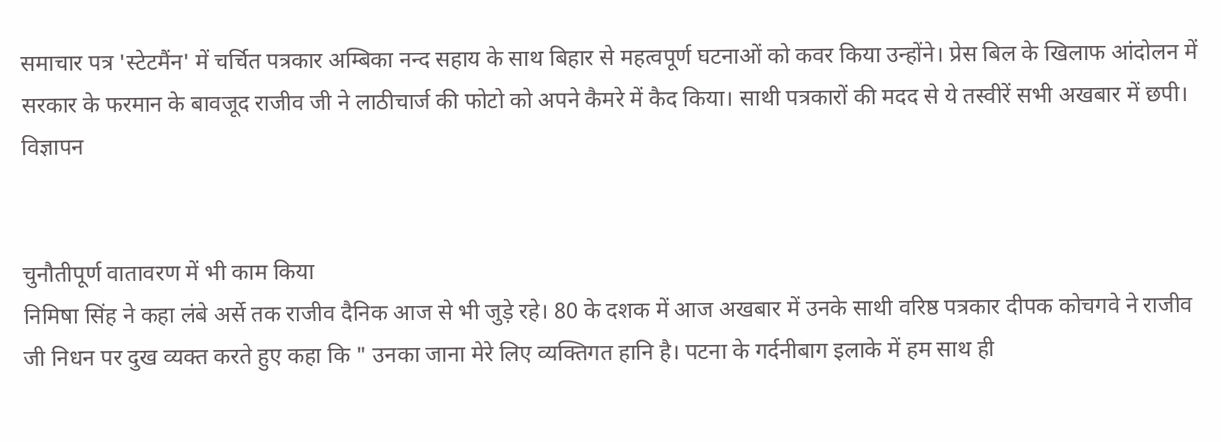समाचार पत्र 'स्टेटमैंन' में चर्चित पत्रकार अम्बिका नन्द सहाय के साथ बिहार से महत्वपूर्ण घटनाओं को कवर किया उन्होंने। प्रेस बिल के खिलाफ आंदोलन में सरकार के फरमान के बावजूद राजीव जी ने लाठीचार्ज की फोटो को अपने कैमरे में कैद किया। साथी पत्रकारों की मदद से ये तस्वीरें सभी अखबार में छपी।
विज्ञापन


चुनौतीपूर्ण वातावरण में भी काम किया
निमिषा सिंह ने कहा लंबे अर्से तक राजीव दैनिक आज से भी जुड़े रहे। 80 के दशक में आज अखबार में उनके साथी वरिष्ठ पत्रकार दीपक कोचगवे ने राजीव जी निधन पर दुख व्यक्त करते हुए कहा कि " उनका जाना मेरे लिए व्यक्तिगत हानि है। पटना के गर्दनीबाग इलाके में हम साथ ही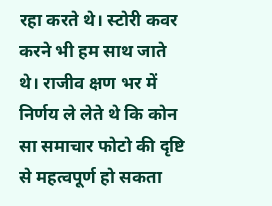रहा करते थे। स्टोरी कवर करने भी हम साथ जाते थे। राजीव क्षण भर में निर्णय ले लेते थे कि कोन सा समाचार फोटो की दृष्टि से महत्वपूर्ण हो सकता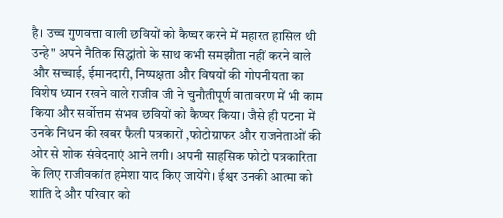है। उच्च गुणवत्ता वाली छवियों को कैप्चर करने में महारत हासिल थी उन्हे" अपने नैतिक सिद्धांतो के साथ कभी समझौता नहीं करने वाले और सच्चाई, ईमानदारी, निष्पक्षता और विषयों की गोपनीयता का विशेष ध्यान रखने वाले राजीव जी ने चुनौतीपूर्ण वातावरण में भी काम किया और सर्वोत्तम संभव छवियों को कैप्चर किया। जैसे ही पटना में उनके निधन की खबर फैली पत्रकारों ,फोटोग्राफर और राजनेताओं की ओर से शोक संवेदनाएं आने लगी। अपनी साहसिक फोटो पत्रकारिता के लिए राजीवकांत हमेशा याद किए जायेंगे। ईश्वर उनकी आत्मा को शांति दे और परिवार को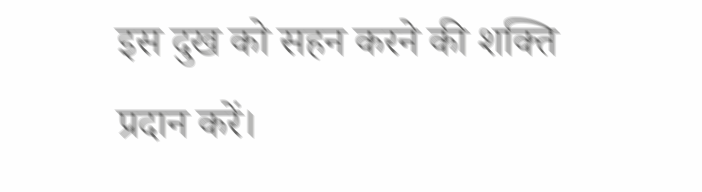इस दुख को सहन करने की शक्ति प्रदान करें।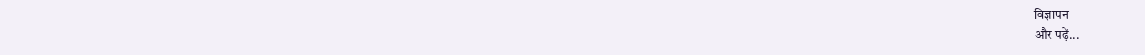विज्ञापन
और पढ़ें...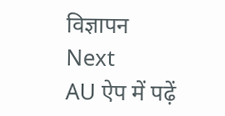विज्ञापन
Next
AU ऐप में पढ़ें